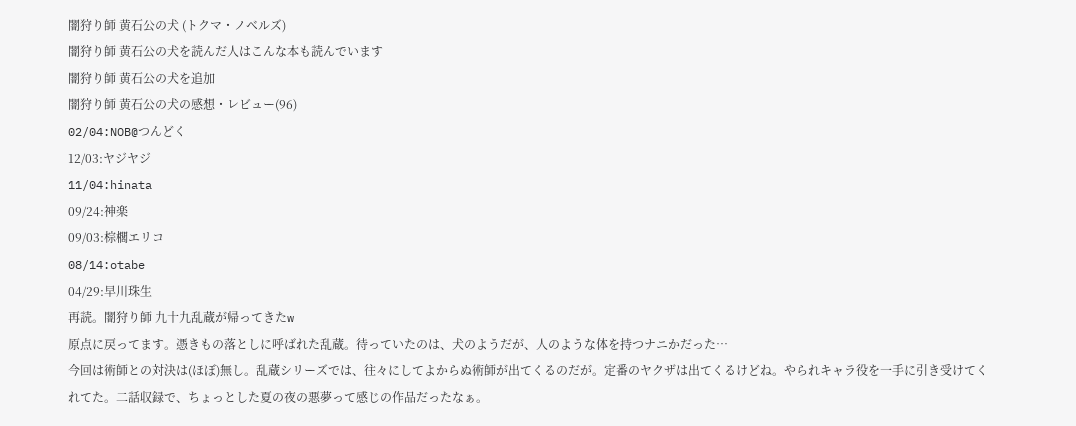闇狩り師 黄石公の犬 (トクマ・ノベルズ)
闇狩り師 黄石公の犬を読んだ人はこんな本も読んでいます
闇狩り師 黄石公の犬を追加
闇狩り師 黄石公の犬の感想・レビュー(96)
02/04:NOB@つんどく
12/03:ヤジヤジ
11/04:hinata
09/24:神楽
09/03:棕櫚エリコ
08/14:otabe
04/29:早川珠生
再読。闇狩り師 九十九乱蔵が帰ってきたw
原点に戻ってます。憑きもの落としに呼ばれた乱蔵。待っていたのは、犬のようだが、人のような体を持つナニかだった…
今回は術師との対決は(ほぼ)無し。乱蔵シリーズでは、往々にしてよからぬ術師が出てくるのだが。定番のヤクザは出てくるけどね。やられキャラ役を一手に引き受けてくれてた。二話収録で、ちょっとした夏の夜の悪夢って感じの作品だったなぁ。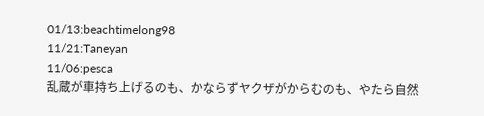01/13:beachtimelong98
11/21:Taneyan
11/06:pesca
乱蔵が車持ち上げるのも、かならずヤクザがからむのも、やたら自然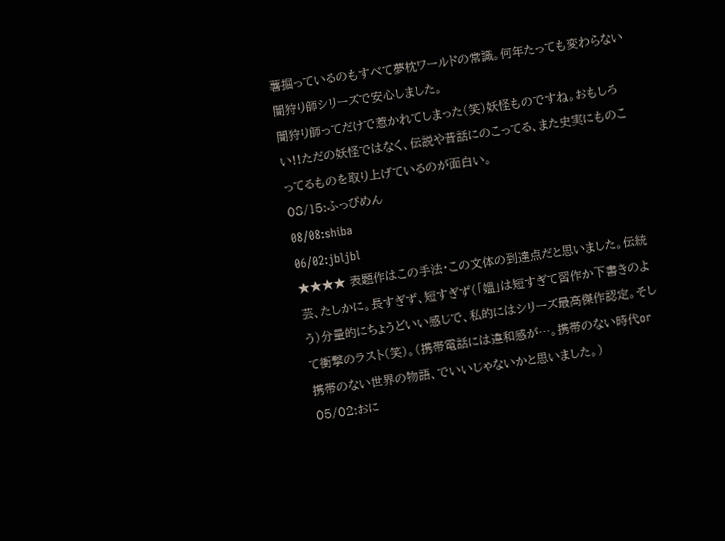薯掘っているのもすべて夢枕ワールドの常識。何年たっても変わらない闇狩り師シリーズで安心しました。
闇狩り師ってだけで惹かれてしまった(笑)妖怪ものですね。おもしろい!!ただの妖怪ではなく、伝説や昔話にのこってる、また史実にものこってるものを取り上げているのが面白い。
08/15:ふっぴめん
08/08:shiba
06/02:jbljbl
★★★★ 表題作はこの手法・この文体の到達点だと思いました。伝統芸、たしかに。長すぎず、短すぎず(「媼」は短すぎて習作か下書きのよう)分量的にちょうどいい感じで、私的にはシリーズ最高傑作認定。そして衝撃のラスト(笑)。(携帯電話には違和感が…。携帯のない時代or携帯のない世界の物語、でいいじゃないかと思いました。)
05/02:おに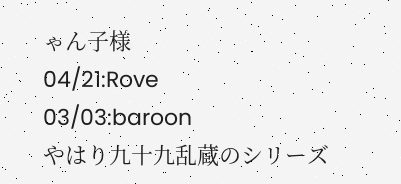ゃん子様
04/21:Rove
03/03:baroon
やはり九十九乱蔵のシリーズ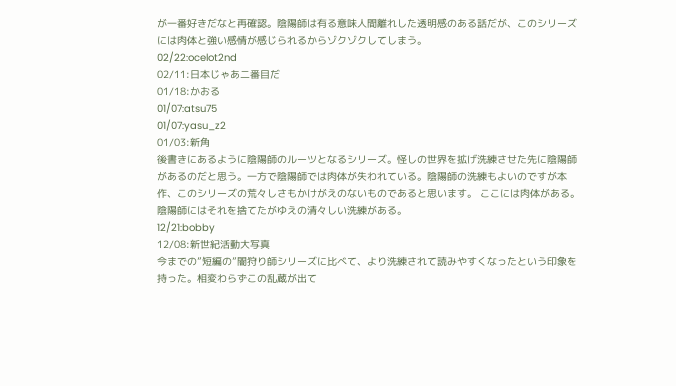が一番好きだなと再確認。陰陽師は有る意味人間離れした透明感のある話だが、このシリーズには肉体と強い感情が感じられるからゾクゾクしてしまう。
02/22:ocelot2nd
02/11:日本じゃあ二番目だ
01/18:かおる
01/07:atsu75
01/07:yasu_z2
01/03:新角
後書きにあるように陰陽師のルーツとなるシリーズ。怪しの世界を拡げ洗練させた先に陰陽師があるのだと思う。一方で陰陽師では肉体が失われている。陰陽師の洗練もよいのですが本作、このシリーズの荒々しさもかけがえのないものであると思います。 ここには肉体がある。陰陽師にはそれを捨てたがゆえの清々しい洗練がある。
12/21:bobby
12/08:新世紀活動大写真
今までの”短編の”闇狩り師シリーズに比べて、より洗練されて読みやすくなったという印象を持った。相変わらずこの乱蔵が出て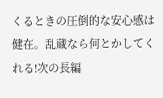くるときの圧倒的な安心感は健在。乱蔵なら何とかしてくれる!次の長編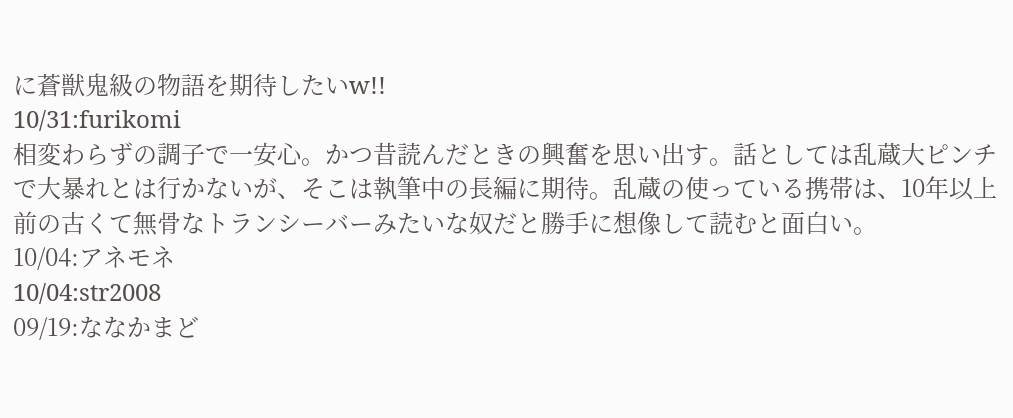に蒼獣鬼級の物語を期待したいw!!
10/31:furikomi
相変わらずの調子で一安心。かつ昔読んだときの興奮を思い出す。話としては乱蔵大ピンチで大暴れとは行かないが、そこは執筆中の長編に期待。乱蔵の使っている携帯は、10年以上前の古くて無骨なトランシーバーみたいな奴だと勝手に想像して読むと面白い。
10/04:アネモネ
10/04:str2008
09/19:ななかまど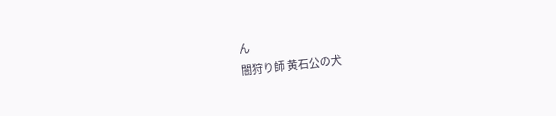ん
闇狩り師 黄石公の犬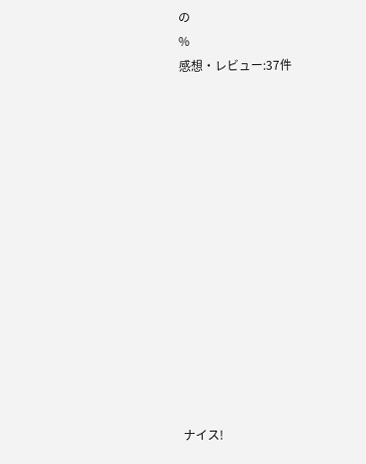の
%
感想・レビュー:37件














ナイス!